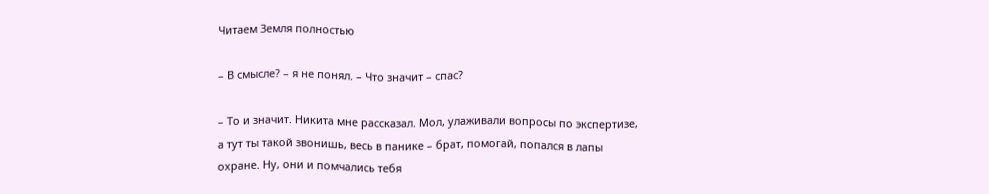Читаем Земля полностью

– В смысле? – я не понял. – Что значит – спас?

– То и значит. Никита мне рассказал. Мол, улаживали вопросы по экспертизе, а тут ты такой звонишь, весь в панике – брат, помогай, попался в лапы охране. Ну, они и помчались тебя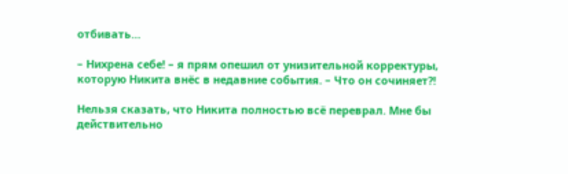отбивать…

– Нихрена себе! – я прям опешил от унизительной корректуры, которую Никита внёс в недавние события. – Что он сочиняет?!

Нельзя сказать, что Никита полностью всё переврал. Мне бы действительно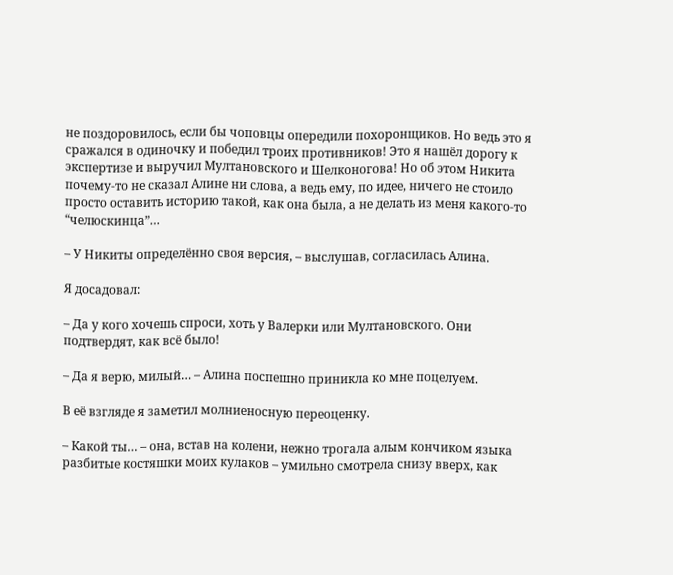не поздоровилось, если бы чоповцы опередили похоронщиков. Но ведь это я сражался в одиночку и победил троих противников! Это я нашёл дорогу к экспертизе и выручил Мултановского и Шелконогова! Но об этом Никита почему-то не сказал Алине ни слова, а ведь ему, по идее, ничего не стоило просто оставить историю такой, как она была, а не делать из меня какого-то “челюскинца”…

– У Никиты определённо своя версия, – выслушав, согласилась Алина.

Я досадовал:

– Да у кого хочешь спроси, хоть у Валерки или Мултановского. Они подтвердят, как всё было!

– Да я верю, милый… – Алина поспешно приникла ко мне поцелуем.

В её взгляде я заметил молниеносную переоценку.

– Какой ты… – она, встав на колени, нежно трогала алым кончиком языка разбитые костяшки моих кулаков – умильно смотрела снизу вверх, как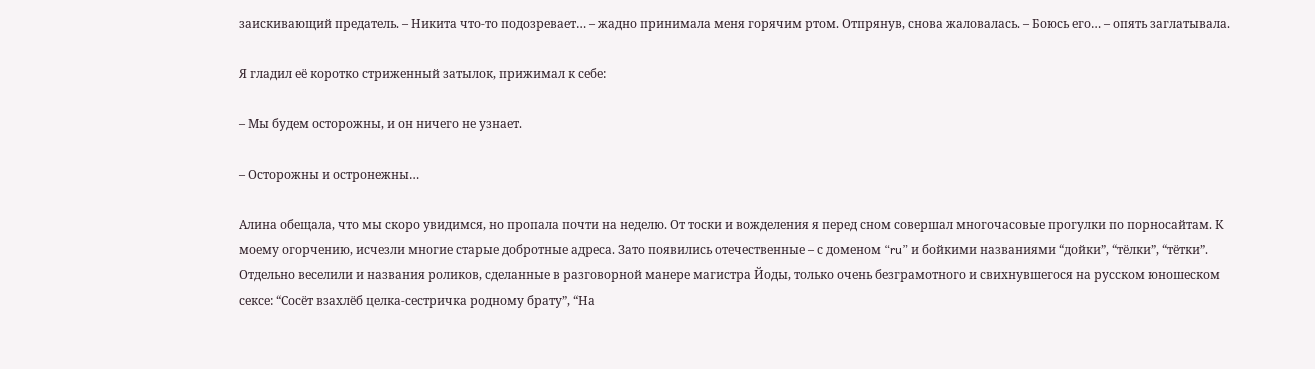заискивающий предатель. – Никита что-то подозревает… – жадно принимала меня горячим ртом. Отпрянув, снова жаловалась. – Боюсь его… – опять заглатывала.

Я гладил её коротко стриженный затылок, прижимал к себе:

– Мы будем осторожны, и он ничего не узнает.

– Осторожны и остронежны…

Алина обещала, что мы скоро увидимся, но пропала почти на неделю. От тоски и вожделения я перед сном совершал многочасовые прогулки по порносайтам. К моему огорчению, исчезли многие старые добротные адреса. Зато появились отечественные – с доменом “ru” и бойкими названиями “дойки”, “тёлки”, “тётки”. Отдельно веселили и названия роликов, сделанные в разговорной манере магистра Йоды, только очень безграмотного и свихнувшегося на русском юношеском сексе: “Сосёт взахлёб целка-сестричка родному брату”, “На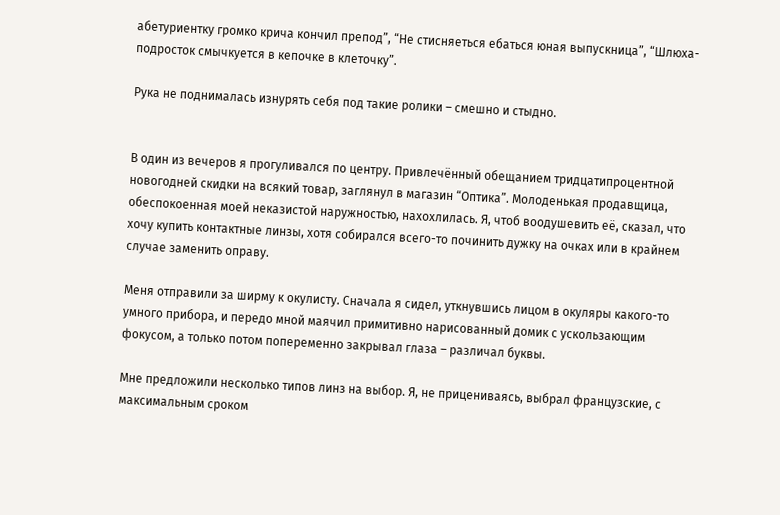абетуриентку громко крича кончил препод”, “Не стисняеться ебаться юная выпускница”, “Шлюха-подросток смычкуется в кепочке в клеточку”.

Рука не поднималась изнурять себя под такие ролики – смешно и стыдно.


В один из вечеров я прогуливался по центру. Привлечённый обещанием тридцатипроцентной новогодней скидки на всякий товар, заглянул в магазин “Оптика”. Молоденькая продавщица, обеспокоенная моей неказистой наружностью, нахохлилась. Я, чтоб воодушевить её, сказал, что хочу купить контактные линзы, хотя собирался всего-то починить дужку на очках или в крайнем случае заменить оправу.

Меня отправили за ширму к окулисту. Сначала я сидел, уткнувшись лицом в окуляры какого-то умного прибора, и передо мной маячил примитивно нарисованный домик с ускользающим фокусом, а только потом попеременно закрывал глаза – различал буквы.

Мне предложили несколько типов линз на выбор. Я, не прицениваясь, выбрал французские, с максимальным сроком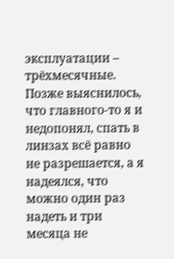эксплуатации – трёхмесячные. Позже выяснилось, что главного-то я и недопонял, спать в линзах всё равно не разрешается, а я надеялся, что можно один раз надеть и три месяца не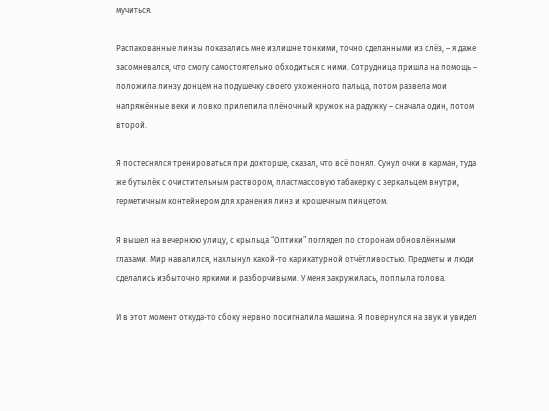мучиться.

Распакованные линзы показались мне излишне тонкими, точно сделанными из слёз, – я даже засомневался, что смогу самостоятельно обходиться с ними. Сотрудница пришла на помощь – положила линзу донцем на подушечку своего ухоженного пальца, потом развела мои напряжённые веки и ловко прилепила плёночный кружок на радужку – сначала один, потом второй.

Я постеснялся тренироваться при докторше, сказал, что всё понял. Сунул очки в карман, туда же бутылёк с очистительным раствором, пластмассовую табакерку с зеркальцем внутри, герметичным контейнером для хранения линз и крошечным пинцетом.

Я вышел на вечернюю улицу, с крыльца “Оптики” поглядел по сторонам обновлёнными глазами. Мир навалился, нахлынул какой-то карикатурной отчётливостью. Предметы и люди сделались избыточно яркими и разборчивыми. У меня закружилась, поплыла голова.

И в этот момент откуда-то сбоку нервно посигналила машина. Я повернулся на звук и увидел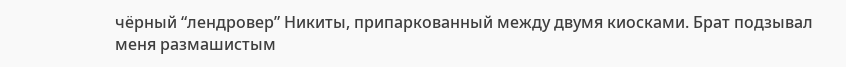чёрный “лендровер” Никиты, припаркованный между двумя киосками. Брат подзывал меня размашистым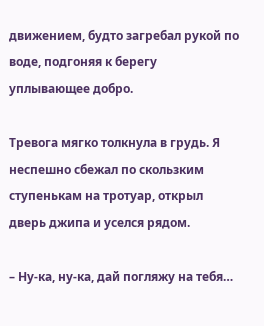движением, будто загребал рукой по воде, подгоняя к берегу уплывающее добро.

Тревога мягко толкнула в грудь. Я неспешно сбежал по скользким ступенькам на тротуар, открыл дверь джипа и уселся рядом.

– Ну-ка, ну-ка, дай погляжу на тебя…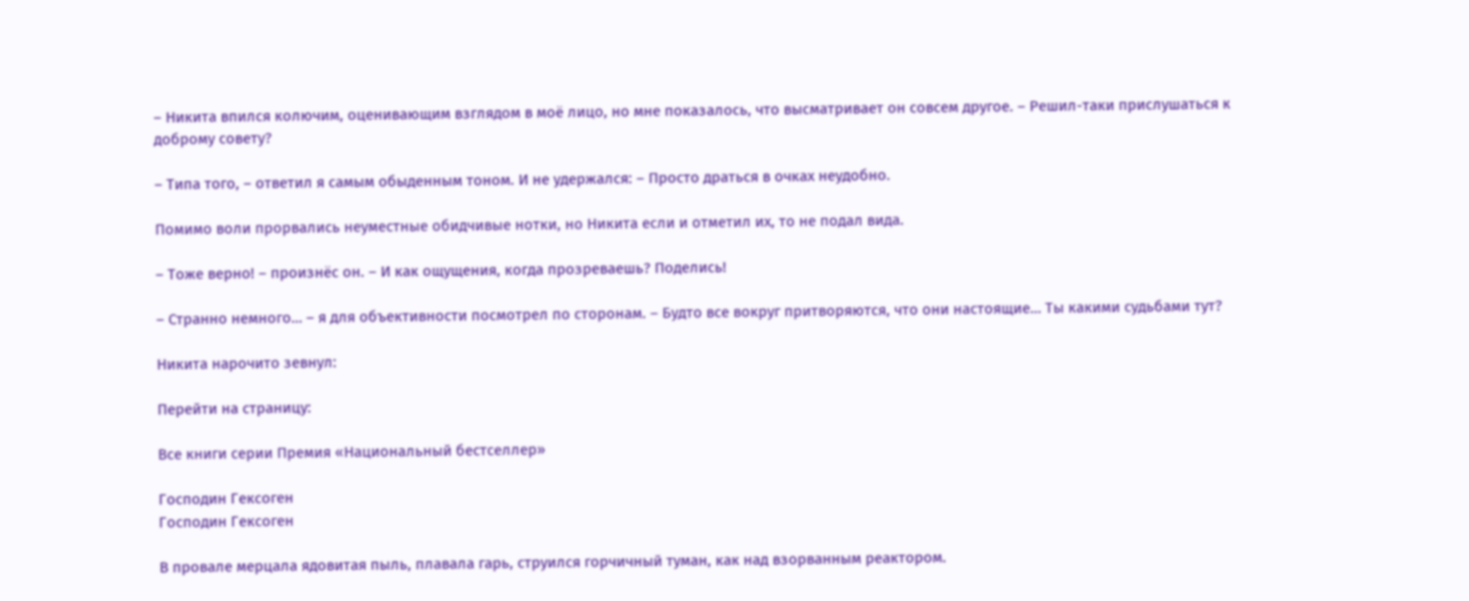– Никита впился колючим, оценивающим взглядом в моё лицо, но мне показалось, что высматривает он совсем другое. – Решил-таки прислушаться к доброму совету?

– Типа того, – ответил я самым обыденным тоном. И не удержался: – Просто драться в очках неудобно.

Помимо воли прорвались неуместные обидчивые нотки, но Никита если и отметил их, то не подал вида.

– Тоже верно! – произнёс он. – И как ощущения, когда прозреваешь? Поделись!

– Странно немного… – я для объективности посмотрел по сторонам. – Будто все вокруг притворяются, что они настоящие… Ты какими судьбами тут?

Никита нарочито зевнул:

Перейти на страницу:

Все книги серии Премия «Национальный бестселлер»

Господин Гексоген
Господин Гексоген

В провале мерцала ядовитая пыль, плавала гарь, струился горчичный туман, как над взорванным реактором.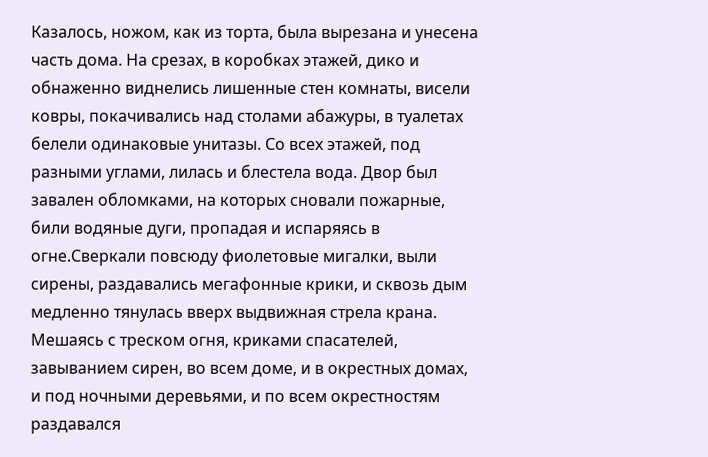Казалось, ножом, как из торта, была вырезана и унесена часть дома. На срезах, в коробках этажей, дико и обнаженно виднелись лишенные стен комнаты, висели ковры, покачивались над столами абажуры, в туалетах белели одинаковые унитазы. Со всех этажей, под разными углами, лилась и блестела вода. Двор был завален обломками, на которых сновали пожарные, били водяные дуги, пропадая и испаряясь в огне.Сверкали повсюду фиолетовые мигалки, выли сирены, раздавались мегафонные крики, и сквозь дым медленно тянулась вверх выдвижная стрела крана. Мешаясь с треском огня, криками спасателей, завыванием сирен, во всем доме, и в окрестных домах, и под ночными деревьями, и по всем окрестностям раздавался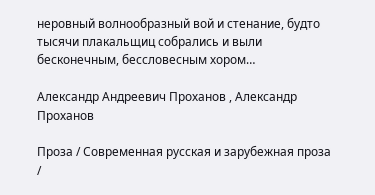неровный волнообразный вой и стенание, будто тысячи плакальщиц собрались и выли бесконечным, бессловесным хором…

Александр Андреевич Проханов , Александр Проханов

Проза / Современная русская и зарубежная проза /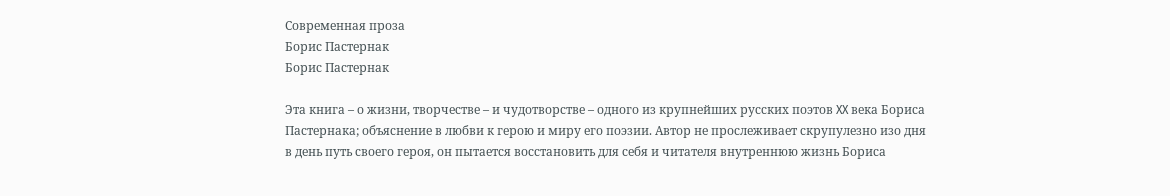Современная проза
Борис Пастернак
Борис Пастернак

Эта книга – о жизни, творчестве – и чудотворстве – одного из крупнейших русских поэтов XX века Бориса Пастернака; объяснение в любви к герою и миру его поэзии. Автор не прослеживает скрупулезно изо дня в день путь своего героя, он пытается восстановить для себя и читателя внутреннюю жизнь Бориса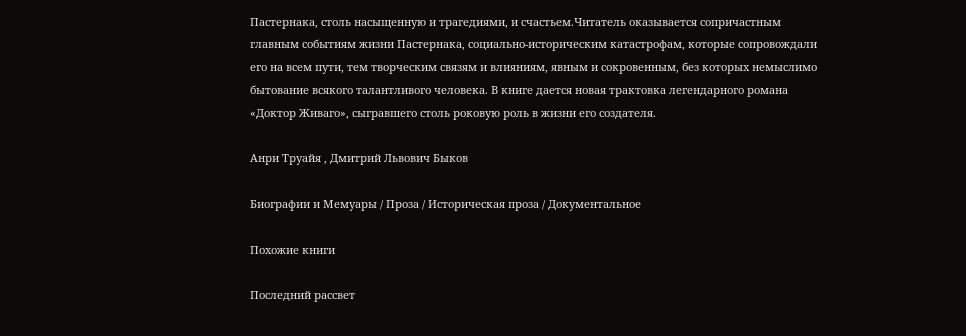Пастернака, столь насыщенную и трагедиями, и счастьем.Читатель оказывается сопричастным главным событиям жизни Пастернака, социально-историческим катастрофам, которые сопровождали его на всем пути, тем творческим связям и влияниям, явным и сокровенным, без которых немыслимо бытование всякого талантливого человека. В книге дается новая трактовка легендарного романа «Доктор Живаго», сыгравшего столь роковую роль в жизни его создателя.

Анри Труайя , Дмитрий Львович Быков

Биографии и Мемуары / Проза / Историческая проза / Документальное

Похожие книги

Последний рассвет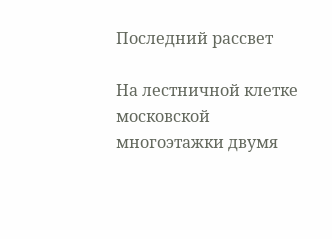Последний рассвет

На лестничной клетке московской многоэтажки двумя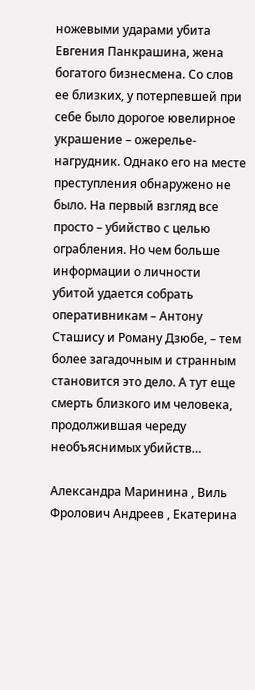ножевыми ударами убита Евгения Панкрашина, жена богатого бизнесмена. Со слов ее близких, у потерпевшей при себе было дорогое ювелирное украшение – ожерелье-нагрудник. Однако его на месте преступления обнаружено не было. На первый взгляд все просто – убийство с целью ограбления. Но чем больше информации о личности убитой удается собрать оперативникам – Антону Сташису и Роману Дзюбе, – тем более загадочным и странным становится это дело. А тут еще смерть близкого им человека, продолжившая череду необъяснимых убийств…

Александра Маринина , Виль Фролович Андреев , Екатерина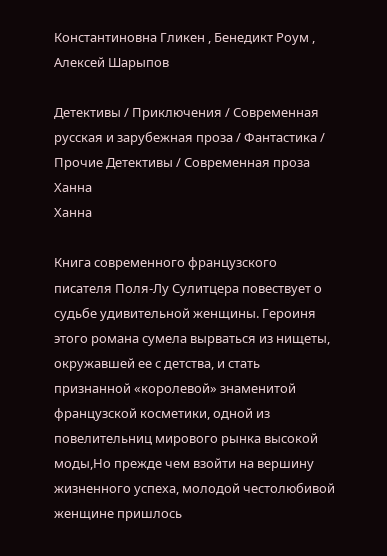Константиновна Гликен , Бенедикт Роум , Алексей Шарыпов

Детективы / Приключения / Современная русская и зарубежная проза / Фантастика / Прочие Детективы / Современная проза
Ханна
Ханна

Книга современного французского писателя Поля-Лу Сулитцера повествует о судьбе удивительной женщины. Героиня этого романа сумела вырваться из нищеты, окружавшей ее с детства, и стать признанной «королевой» знаменитой французской косметики, одной из повелительниц мирового рынка высокой моды,Но прежде чем взойти на вершину жизненного успеха, молодой честолюбивой женщине пришлось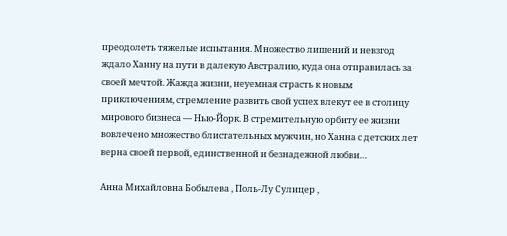преодолеть тяжелые испытания. Множество лишений и невзгод ждало Ханну на пути в далекую Австралию, куда она отправилась за своей мечтой. Жажда жизни, неуемная страсть к новым приключениям, стремление развить свой успех влекут ее в столицу мирового бизнеса — Нью-Йорк. В стремительную орбиту ее жизни вовлечено множество блистательных мужчин, но Ханна с детских лет верна своей первой, единственной и безнадежной любви…

Анна Михайловна Бобылева , Поль-Лу Сулицер ,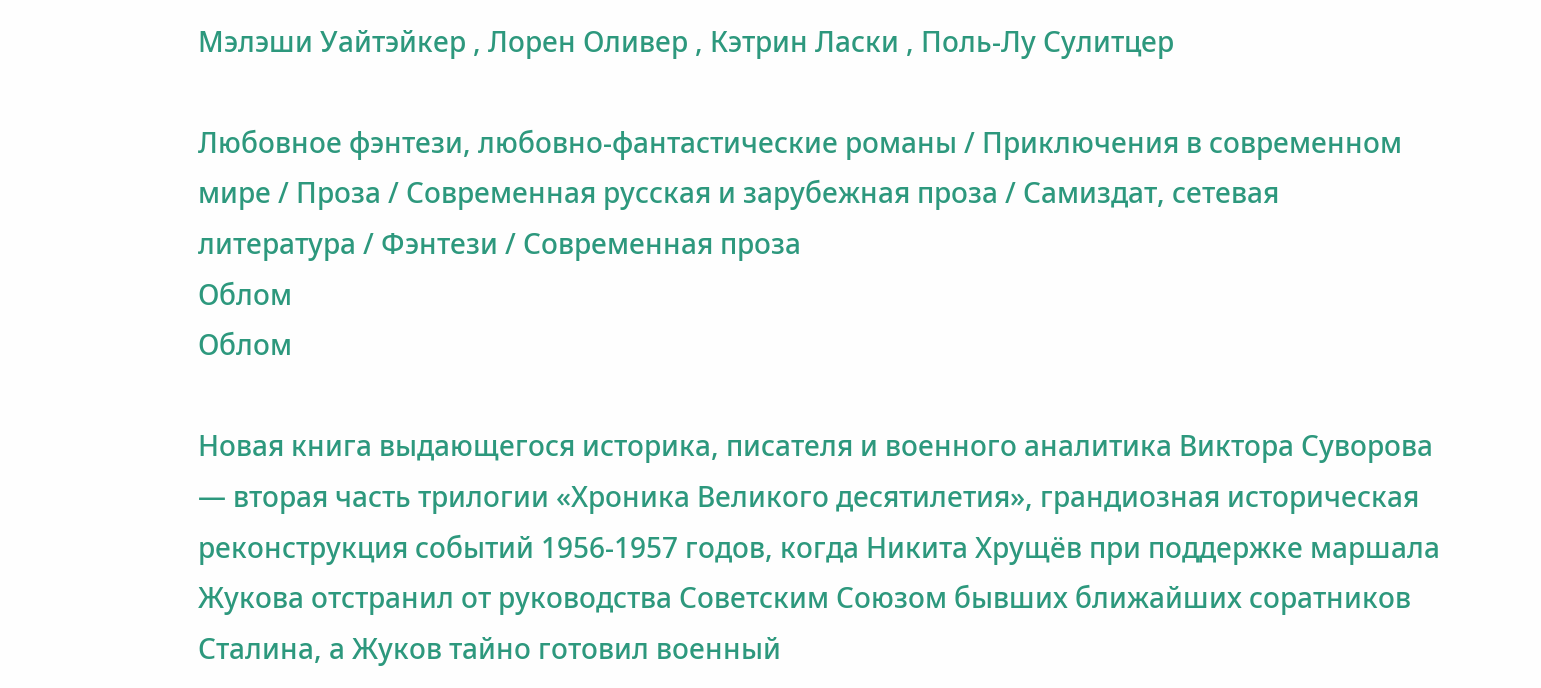Мэлэши Уайтэйкер , Лорен Оливер , Кэтрин Ласки , Поль-Лу Сулитцер

Любовное фэнтези, любовно-фантастические романы / Приключения в современном мире / Проза / Современная русская и зарубежная проза / Самиздат, сетевая литература / Фэнтези / Современная проза
Облом
Облом

Новая книга выдающегося историка, писателя и военного аналитика Виктора Суворова — вторая часть трилогии «Хроника Великого десятилетия», грандиозная историческая реконструкция событий 1956-1957 годов, когда Никита Хрущёв при поддержке маршала Жукова отстранил от руководства Советским Союзом бывших ближайших соратников Сталина, а Жуков тайно готовил военный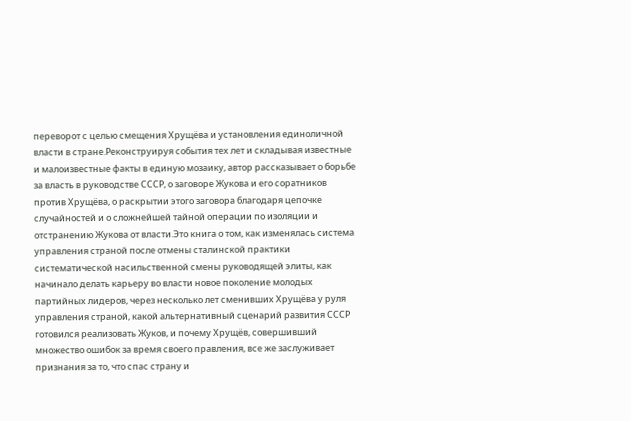переворот с целью смещения Хрущёва и установления единоличной власти в стране.Реконструируя события тех лет и складывая известные и малоизвестные факты в единую мозаику, автор рассказывает о борьбе за власть в руководстве СССР, о заговоре Жукова и его соратников против Хрущёва, о раскрытии этого заговора благодаря цепочке случайностей и о сложнейшей тайной операции по изоляции и отстранению Жукова от власти.Это книга о том, как изменялась система управления страной после отмены сталинской практики систематической насильственной смены руководящей элиты, как начинало делать карьеру во власти новое поколение молодых партийных лидеров, через несколько лет сменивших Хрущёва у руля управления страной, какой альтернативный сценарий развития СССР готовился реализовать Жуков, и почему Хрущёв, совершивший множество ошибок за время своего правления, все же заслуживает признания за то, что спас страну и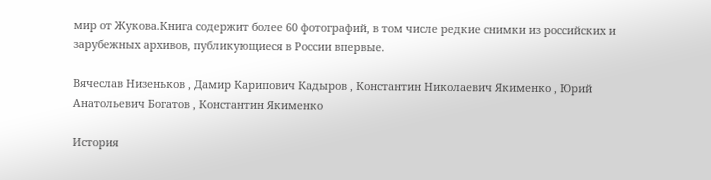мир от Жукова.Книга содержит более 60 фотографий, в том числе редкие снимки из российских и зарубежных архивов, публикующиеся в России впервые.

Вячеслав Низеньков , Дамир Карипович Кадыров , Константин Николаевич Якименко , Юрий Анатольевич Богатов , Константин Якименко

История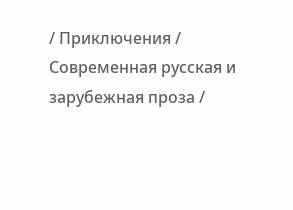/ Приключения / Современная русская и зарубежная проза /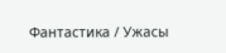Фантастика / Ужасы